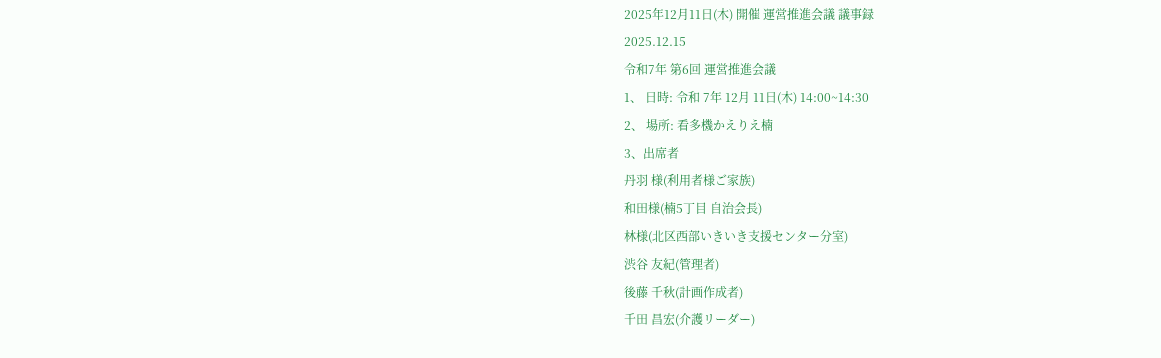2025年12月11日(木) 開催 運営推進会議 議事録
2025.12.15
令和7年 第6回 運営推進会議
1、 日時: 令和 7年 12月 11日(木) 14:00~14:30
2、 場所: 看多機かえりえ楠
3、出席者
丹羽 様(利用者様ご家族)
和田様(楠5丁目 自治会長)
林様(北区西部いきいき支援センター分室)
渋谷 友紀(管理者)
後藤 千秋(計画作成者)
千田 昌宏(介護リーダー)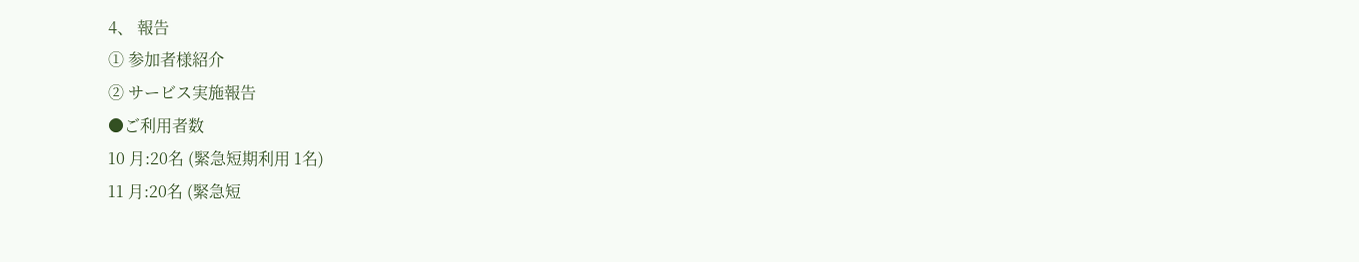4、 報告
① 参加者様紹介
② サービス実施報告
●ご利用者数
10 月:20名 (緊急短期利用 1名)
11 月:20名 (緊急短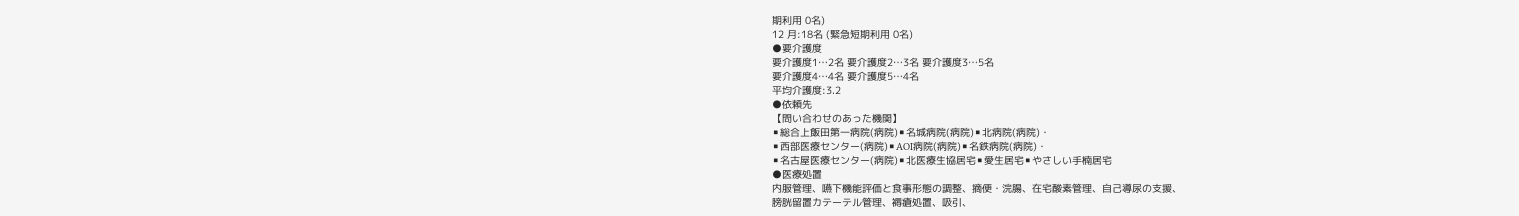期利用 0名)
12 月:18名 (緊急短期利用 0名)
●要介護度
要介護度1…2名 要介護度2…3名 要介護度3…5名
要介護度4…4名 要介護度5…4名
平均介護度:3.2
●依頼先
【問い合わせのあった機関】
▪総合上飯田第一病院(病院)▪名城病院(病院)▪北病院(病院)・
▪西部医療センター(病院)▪AOI病院(病院)▪名鉄病院(病院)・
▪名古屋医療センター(病院)▪北医療生協居宅▪愛生居宅▪やさしい手楠居宅
●医療処置
内服管理、嚥下機能評価と食事形態の調整、摘便・浣腸、在宅酸素管理、自己導尿の支援、
膀胱留置カテーテル管理、褥瘡処置、吸引、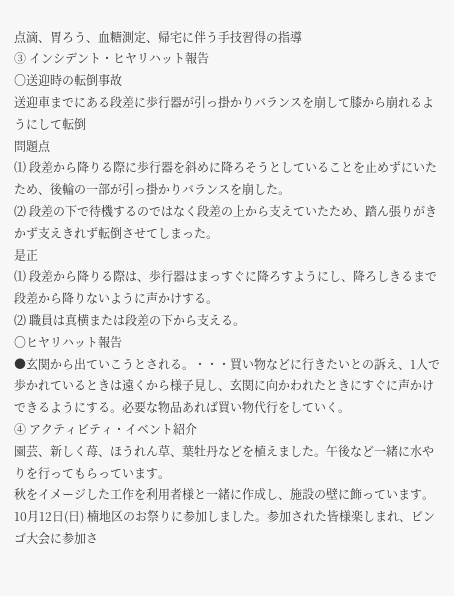点滴、胃ろう、血糖測定、帰宅に伴う手技習得の指導
③ インシデント・ヒヤリハット報告
〇送迎時の転倒事故
送迎車までにある段差に歩行器が引っ掛かりバランスを崩して膝から崩れるようにして転倒
問題点
⑴ 段差から降りる際に歩行器を斜めに降ろそうとしていることを止めずにいたため、後輪の一部が引っ掛かりバランスを崩した。
⑵ 段差の下で待機するのではなく段差の上から支えていたため、踏ん張りがきかず支えきれず転倒させてしまった。
是正
⑴ 段差から降りる際は、歩行器はまっすぐに降ろすようにし、降ろしきるまで段差から降りないように声かけする。
⑵ 職員は真横または段差の下から支える。
〇ヒヤリハット報告
●玄関から出ていこうとされる。・・・買い物などに行きたいとの訴え、1人で歩かれているときは遠くから様子見し、玄関に向かわれたときにすぐに声かけできるようにする。必要な物品あれば買い物代行をしていく。
④ アクティビティ・イベント紹介
園芸、新しく苺、ほうれん草、葉牡丹などを植えました。午後など一緒に水やりを行ってもらっています。
秋をイメージした工作を利用者様と一緒に作成し、施設の壁に飾っています。
10月12日(日) 楠地区のお祭りに参加しました。参加された皆様楽しまれ、ビンゴ大会に参加さ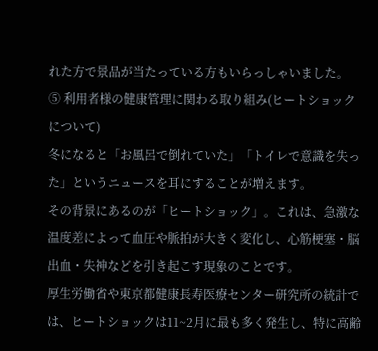れた方で景品が当たっている方もいらっしゃいました。
⑤ 利用者様の健康管理に関わる取り組み(ヒートショックについて)
冬になると「お風呂で倒れていた」「トイレで意識を失った」というニュースを耳にすることが増えます。
その背景にあるのが「ヒートショック」。これは、急激な温度差によって血圧や脈拍が大きく変化し、心筋梗塞・脳出血・失神などを引き起こす現象のことです。
厚生労働省や東京都健康長寿医療センター研究所の統計では、ヒートショックは11~2月に最も多く発生し、特に高齢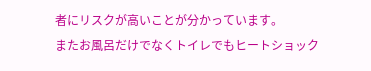者にリスクが高いことが分かっています。
またお風呂だけでなくトイレでもヒートショック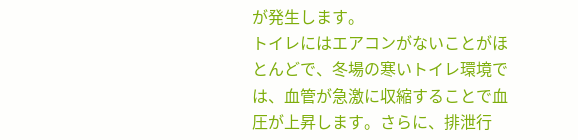が発生します。
トイレにはエアコンがないことがほとんどで、冬場の寒いトイレ環境では、血管が急激に収縮することで血圧が上昇します。さらに、排泄行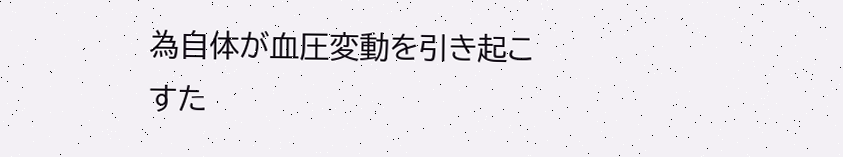為自体が血圧変動を引き起こすた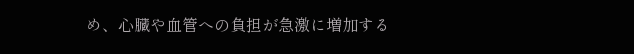め、心臓や血管への負担が急激に増加する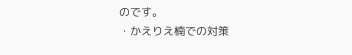のです。
・かえりえ楠での対策